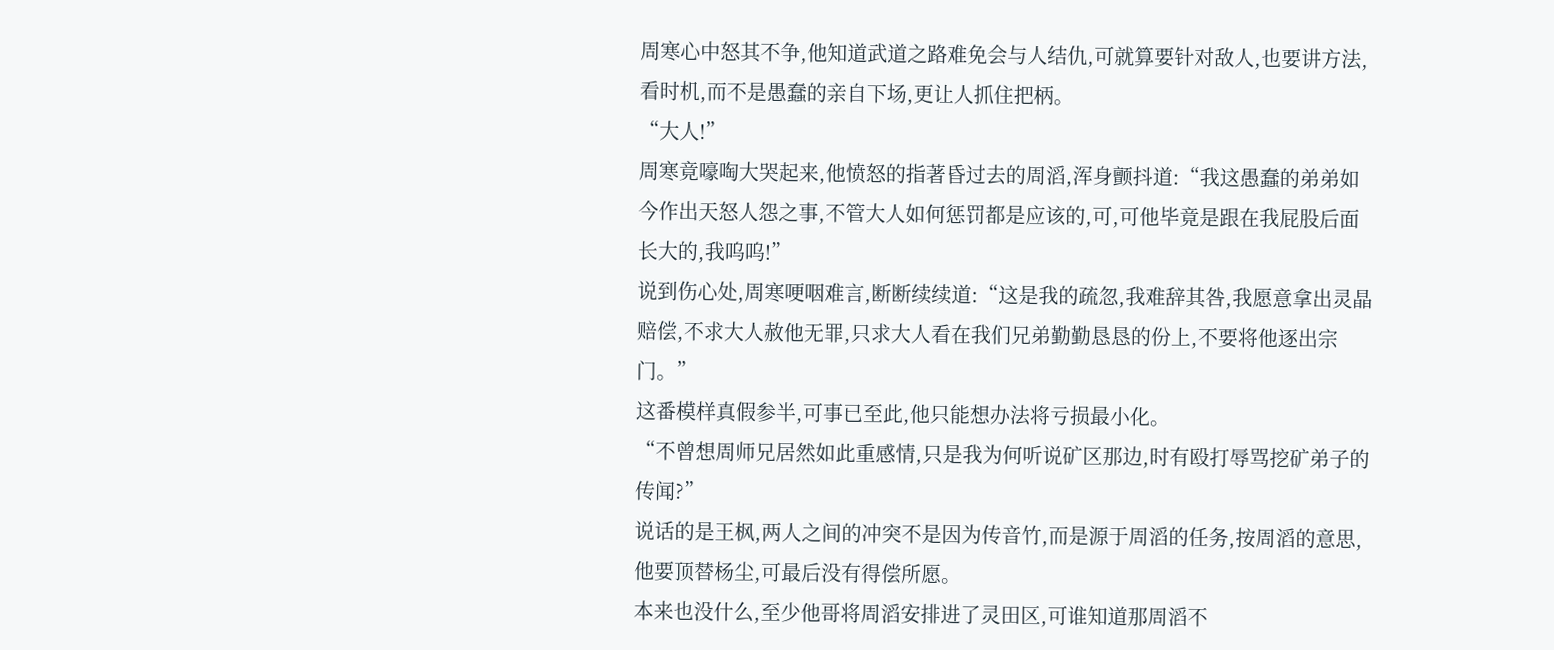周寒心中怒其不争,他知道武道之路难免会与人结仇,可就算要针对敌人,也要讲方法,看时机,而不是愚蠢的亲自下场,更让人抓住把柄。
“大人!”
周寒竟嚎啕大哭起来,他愤怒的指著昏过去的周滔,浑身颤抖道:“我这愚蠢的弟弟如今作出天怒人怨之事,不管大人如何惩罚都是应该的,可,可他毕竟是跟在我屁股后面长大的,我呜呜!”
说到伤心处,周寒哽咽难言,断断续续道:“这是我的疏忽,我难辞其咎,我愿意拿出灵晶赔偿,不求大人赦他无罪,只求大人看在我们兄弟勤勤恳恳的份上,不要将他逐出宗门。”
这番模样真假参半,可事已至此,他只能想办法将亏损最小化。
“不曾想周师兄居然如此重感情,只是我为何听说矿区那边,时有殴打辱骂挖矿弟子的传闻?”
说话的是王枫,两人之间的冲突不是因为传音竹,而是源于周滔的任务,按周滔的意思,他要顶替杨尘,可最后没有得偿所愿。
本来也没什么,至少他哥将周滔安排进了灵田区,可谁知道那周滔不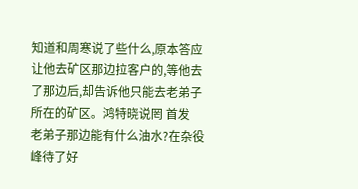知道和周寒说了些什么,原本答应让他去矿区那边拉客户的,等他去了那边后,却告诉他只能去老弟子所在的矿区。鸿特晓说罔 首发
老弟子那边能有什么油水?在杂役峰待了好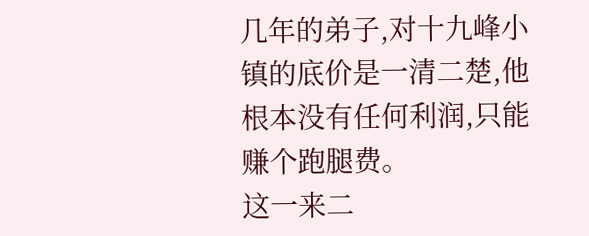几年的弟子,对十九峰小镇的底价是一清二楚,他根本没有任何利润,只能赚个跑腿费。
这一来二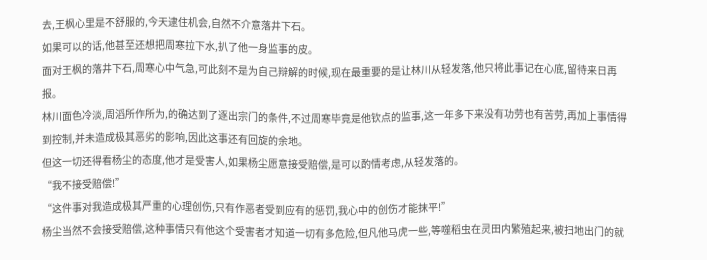去,王枫心里是不舒服的,今天逮住机会,自然不介意落井下石。
如果可以的话,他甚至还想把周寒拉下水,扒了他一身监事的皮。
面对王枫的落井下石,周寒心中气急,可此刻不是为自己辩解的时候,现在最重要的是让林川从轻发落,他只将此事记在心底,留待来日再报。
林川面色冷淡,周滔所作所为,的确达到了逐出宗门的条件,不过周寒毕竟是他钦点的监事,这一年多下来没有功劳也有苦劳,再加上事情得到控制,并未造成极其恶劣的影响,因此这事还有回旋的余地。
但这一切还得看杨尘的态度,他才是受害人,如果杨尘愿意接受赔偿,是可以酌情考虑,从轻发落的。
“我不接受赔偿!”
“这件事对我造成极其严重的心理创伤,只有作恶者受到应有的惩罚,我心中的创伤才能抹平!”
杨尘当然不会接受赔偿,这种事情只有他这个受害者才知道一切有多危险,但凡他马虎一些,等噬稻虫在灵田内繁殖起来,被扫地出门的就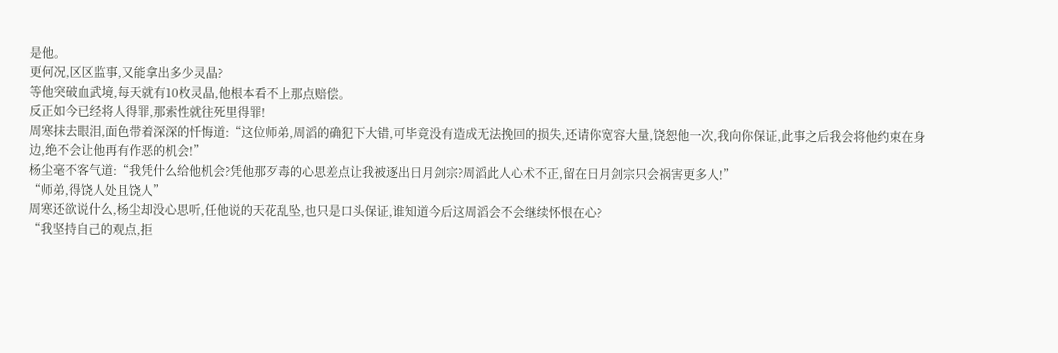是他。
更何况,区区监事,又能拿出多少灵晶?
等他突破血武境,每天就有10枚灵晶,他根本看不上那点赔偿。
反正如今已经将人得罪,那索性就往死里得罪!
周寒抹去眼泪,面色带着深深的忏悔道:“这位师弟,周滔的确犯下大错,可毕竟没有造成无法挽回的损失,还请你宽容大量,饶恕他一次,我向你保证,此事之后我会将他约束在身边,绝不会让他再有作恶的机会!”
杨尘毫不客气道:“我凭什么给他机会?凭他那歹毒的心思差点让我被逐出日月剑宗?周滔此人心术不正,留在日月剑宗只会祸害更多人!”
“师弟,得饶人处且饶人”
周寒还欲说什么,杨尘却没心思听,任他说的天花乱坠,也只是口头保证,谁知道今后这周滔会不会继续怀恨在心?
“我坚持自己的观点,拒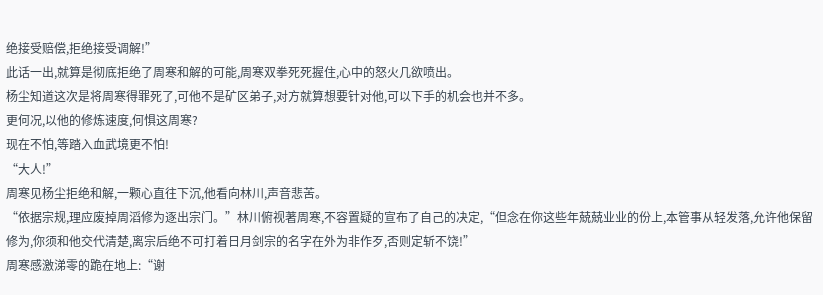绝接受赔偿,拒绝接受调解!”
此话一出,就算是彻底拒绝了周寒和解的可能,周寒双拳死死握住,心中的怒火几欲喷出。
杨尘知道这次是将周寒得罪死了,可他不是矿区弟子,对方就算想要针对他,可以下手的机会也并不多。
更何况,以他的修炼速度,何惧这周寒?
现在不怕,等踏入血武境更不怕!
“大人!”
周寒见杨尘拒绝和解,一颗心直往下沉,他看向林川,声音悲苦。
“依据宗规,理应废掉周滔修为逐出宗门。”林川俯视著周寒,不容置疑的宣布了自己的决定,“但念在你这些年兢兢业业的份上,本管事从轻发落,允许他保留修为,你须和他交代清楚,离宗后绝不可打着日月剑宗的名字在外为非作歹,否则定斩不饶!”
周寒感激涕零的跪在地上:“谢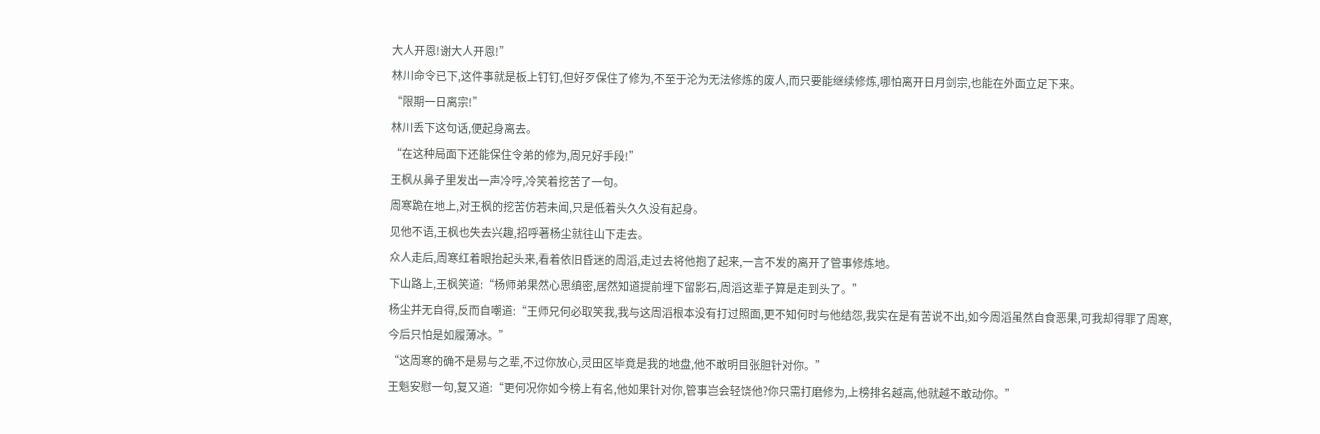大人开恩!谢大人开恩!”
林川命令已下,这件事就是板上钉钉,但好歹保住了修为,不至于沦为无法修炼的废人,而只要能继续修炼,哪怕离开日月剑宗,也能在外面立足下来。
“限期一日离宗!”
林川丢下这句话,便起身离去。
“在这种局面下还能保住令弟的修为,周兄好手段!”
王枫从鼻子里发出一声冷哼,冷笑着挖苦了一句。
周寒跪在地上,对王枫的挖苦仿若未闻,只是低着头久久没有起身。
见他不语,王枫也失去兴趣,招呼著杨尘就往山下走去。
众人走后,周寒红着眼抬起头来,看着依旧昏迷的周滔,走过去将他抱了起来,一言不发的离开了管事修炼地。
下山路上,王枫笑道:“杨师弟果然心思缜密,居然知道提前埋下留影石,周滔这辈子算是走到头了。”
杨尘并无自得,反而自嘲道:“王师兄何必取笑我,我与这周滔根本没有打过照面,更不知何时与他结怨,我实在是有苦说不出,如今周滔虽然自食恶果,可我却得罪了周寒,今后只怕是如履薄冰。”
“这周寒的确不是易与之辈,不过你放心,灵田区毕竟是我的地盘,他不敢明目张胆针对你。”
王魁安慰一句,复又道:“更何况你如今榜上有名,他如果针对你,管事岂会轻饶他?你只需打磨修为,上榜排名越高,他就越不敢动你。”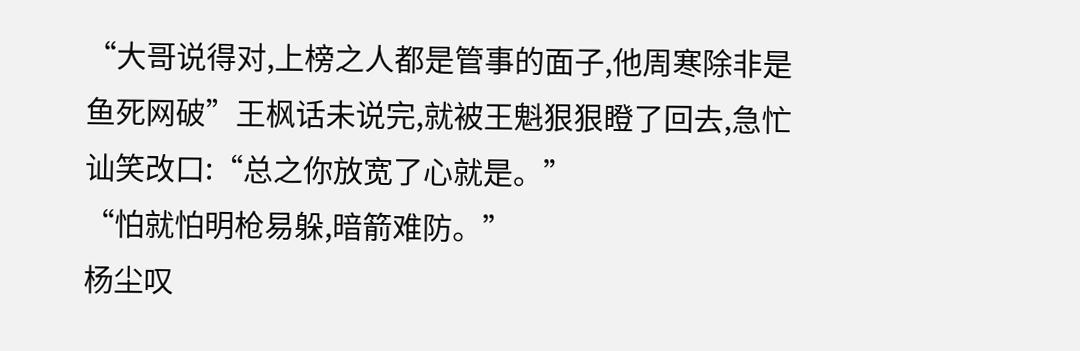“大哥说得对,上榜之人都是管事的面子,他周寒除非是鱼死网破”王枫话未说完,就被王魁狠狠瞪了回去,急忙讪笑改口:“总之你放宽了心就是。”
“怕就怕明枪易躲,暗箭难防。”
杨尘叹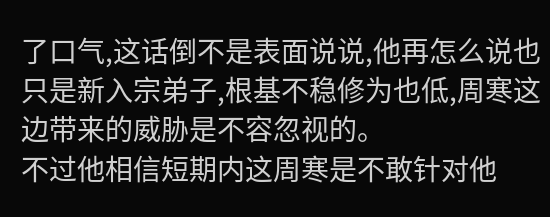了口气,这话倒不是表面说说,他再怎么说也只是新入宗弟子,根基不稳修为也低,周寒这边带来的威胁是不容忽视的。
不过他相信短期内这周寒是不敢针对他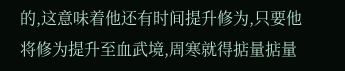的,这意味着他还有时间提升修为,只要他将修为提升至血武境,周寒就得掂量掂量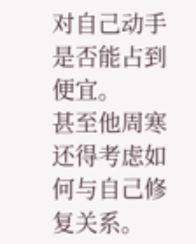对自己动手是否能占到便宜。
甚至他周寒还得考虑如何与自己修复关系。